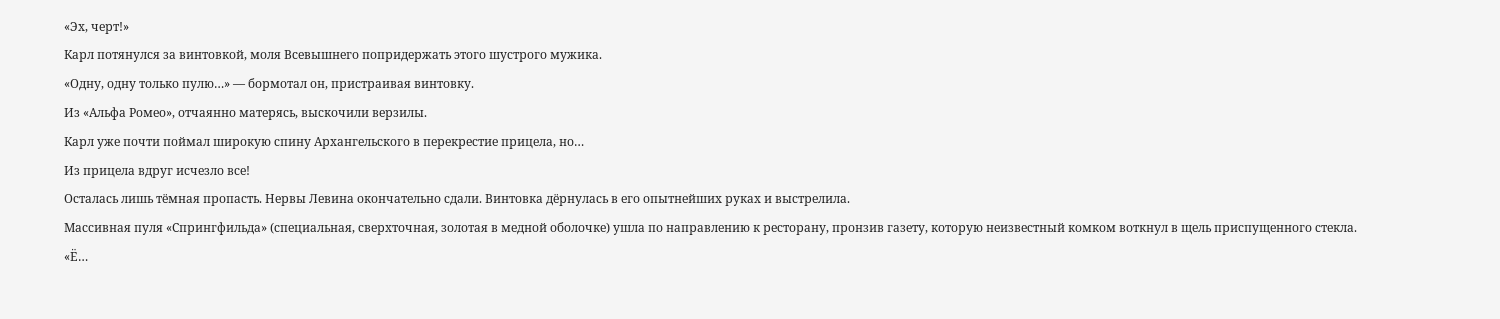«Эх, черт!»
Карл потянулся за винтовкой, моля Всевышнего попридержать этого шустрого мужика.
«Одну, одну только пулю…» — бормотал он, пристраивая винтовку.
Из «Альфа Ромео», отчаянно матерясь, выскочили верзилы.
Карл уже почти поймал широкую спину Архангельского в перекрестие прицела, но…
Из прицела вдруг исчезло все!
Осталась лишь тёмная пропасть. Нервы Левина окончательно сдали. Винтовка дёрнулась в его опытнейших руках и выстрелила.
Массивная пуля «Спрингфильда» (специальная, сверхточная, золотая в медной оболочке) ушла по направлению к ресторану, пронзив газету, которую неизвестный комком воткнул в щель приспущенного стекла.
«Ё…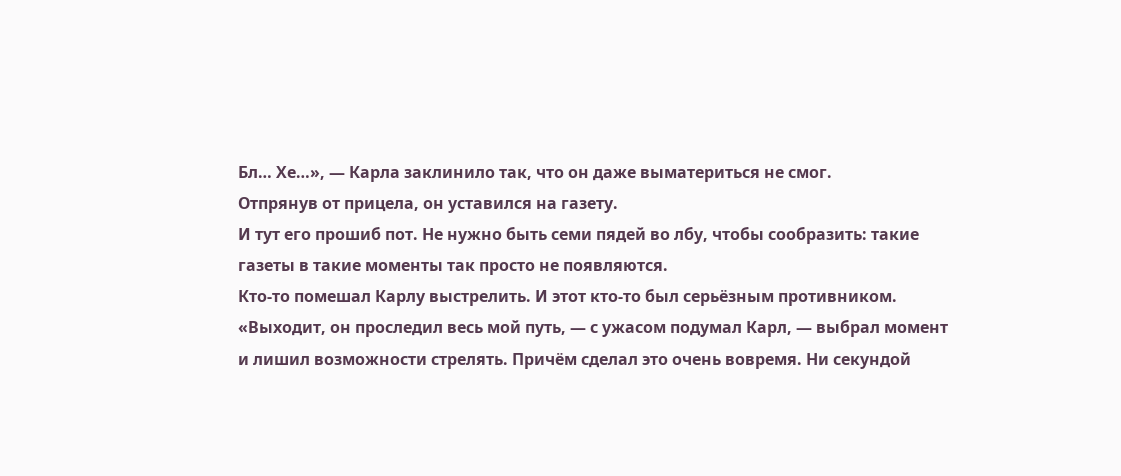Бл… Хе…», — Карла заклинило так, что он даже выматериться не смог.
Отпрянув от прицела, он уставился на газету.
И тут его прошиб пот. Не нужно быть семи пядей во лбу, чтобы сообразить: такие газеты в такие моменты так просто не появляются.
Кто-то помешал Карлу выстрелить. И этот кто-то был серьёзным противником.
«Выходит, он проследил весь мой путь, — с ужасом подумал Карл, — выбрал момент и лишил возможности стрелять. Причём сделал это очень вовремя. Ни секундой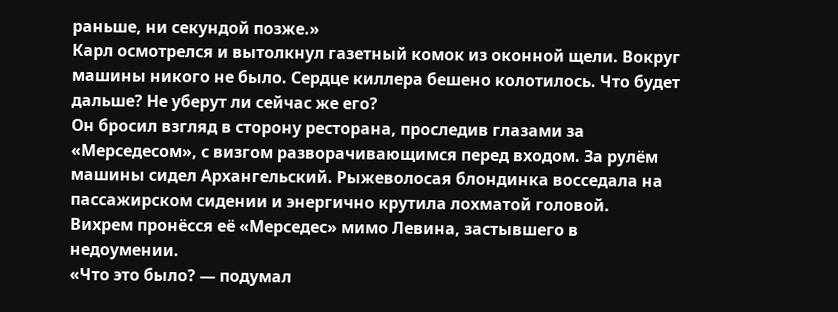раньше, ни секундой позже.»
Карл осмотрелся и вытолкнул газетный комок из оконной щели. Вокруг машины никого не было. Сердце киллера бешено колотилось. Что будет дальше? Не уберут ли сейчас же его?
Он бросил взгляд в сторону ресторана, проследив глазами за «Мерседесом», с визгом разворачивающимся перед входом. За рулём машины сидел Архангельский. Рыжеволосая блондинка восседала на пассажирском сидении и энергично крутила лохматой головой.
Вихрем пронёсся её «Мерседес» мимо Левина, застывшего в недоумении.
«Что это было? — подумал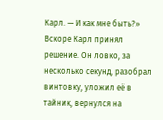Карл. — И как мне быть?»
Вскоре Карл принял решение. Он ловко, за несколько секунд, разобрал винтовку, уложил её в тайник, вернулся на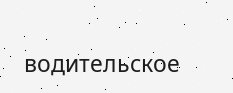водительское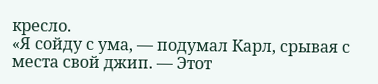кресло.
«Я сойду с ума, — подумал Карл, срывая с места свой джип. — Этот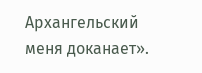Архангельский меня доканает».